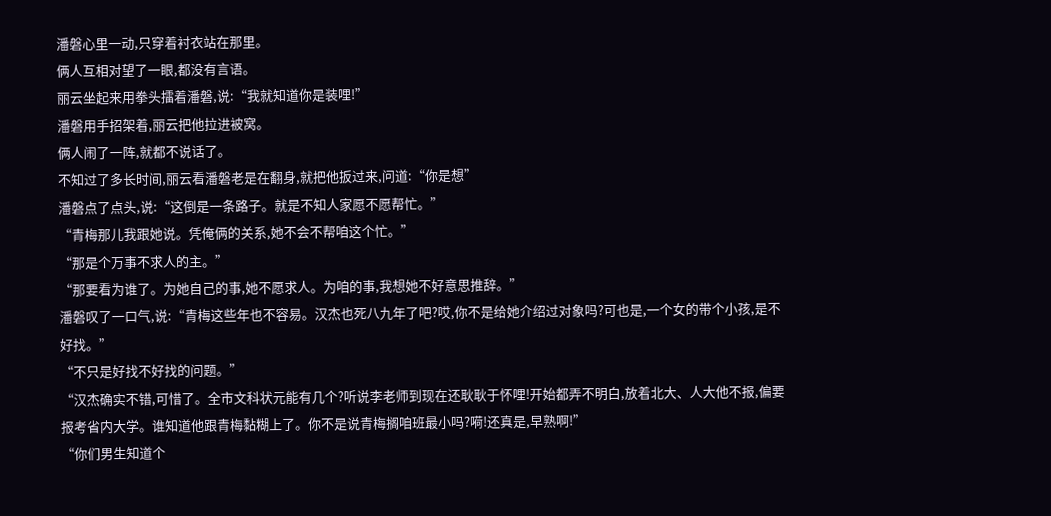潘磐心里一动,只穿着衬衣站在那里。
俩人互相对望了一眼,都没有言语。
丽云坐起来用拳头擂着潘磐,说:“我就知道你是装哩!”
潘磐用手招架着,丽云把他拉进被窝。
俩人闹了一阵,就都不说话了。
不知过了多长时间,丽云看潘磐老是在翻身,就把他扳过来,问道:“你是想”
潘磐点了点头,说:“这倒是一条路子。就是不知人家愿不愿帮忙。”
“青梅那儿我跟她说。凭俺俩的关系,她不会不帮咱这个忙。”
“那是个万事不求人的主。”
“那要看为谁了。为她自己的事,她不愿求人。为咱的事,我想她不好意思推辞。”
潘磐叹了一口气,说:“青梅这些年也不容易。汉杰也死八九年了吧?哎,你不是给她介绍过对象吗?可也是,一个女的带个小孩,是不好找。”
“不只是好找不好找的问题。”
“汉杰确实不错,可惜了。全市文科状元能有几个?听说李老师到现在还耿耿于怀哩!开始都弄不明白,放着北大、人大他不报,偏要报考省内大学。谁知道他跟青梅黏糊上了。你不是说青梅搁咱班最小吗?嗬!还真是,早熟啊!”
“你们男生知道个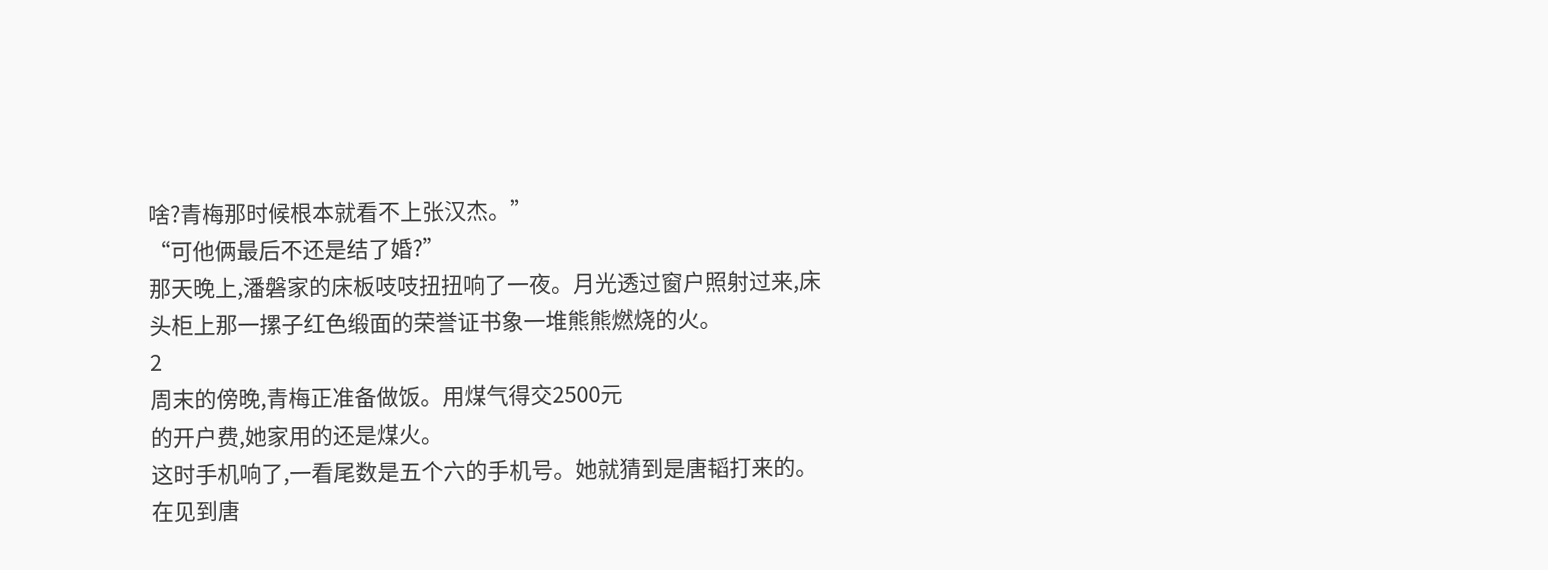啥?青梅那时候根本就看不上张汉杰。”
“可他俩最后不还是结了婚?”
那天晚上,潘磐家的床板吱吱扭扭响了一夜。月光透过窗户照射过来,床头柜上那一摞子红色缎面的荣誉证书象一堆熊熊燃烧的火。
2
周末的傍晚,青梅正准备做饭。用煤气得交2500元
的开户费,她家用的还是煤火。
这时手机响了,一看尾数是五个六的手机号。她就猜到是唐韬打来的。
在见到唐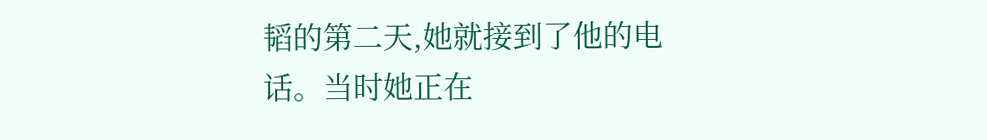韬的第二天,她就接到了他的电话。当时她正在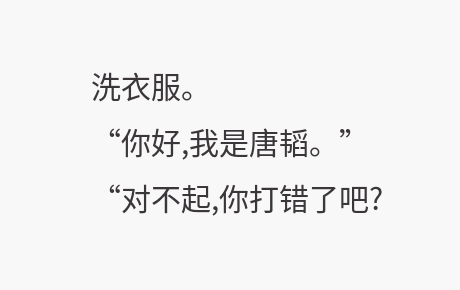洗衣服。
“你好,我是唐韬。”
“对不起,你打错了吧?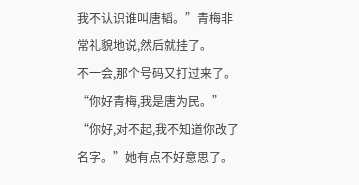我不认识谁叫唐韬。”青梅非常礼貌地说,然后就挂了。
不一会,那个号码又打过来了。“你好青梅,我是唐为民。”
“你好,对不起,我不知道你改了名字。”她有点不好意思了。